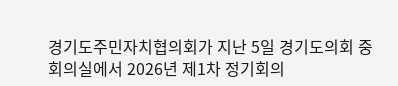경기도주민자치협의회가 지난 5일 경기도의회 중회의실에서 2026년 제1차 정기회의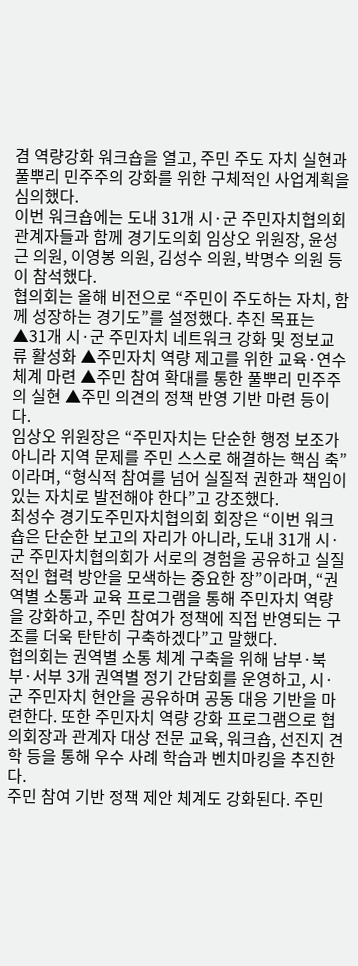겸 역량강화 워크숍을 열고, 주민 주도 자치 실현과 풀뿌리 민주주의 강화를 위한 구체적인 사업계획을 심의했다.
이번 워크숍에는 도내 31개 시·군 주민자치협의회 관계자들과 함께 경기도의회 임상오 위원장, 윤성근 의원, 이영봉 의원, 김성수 의원, 박명수 의원 등이 참석했다.
협의회는 올해 비전으로 “주민이 주도하는 자치, 함께 성장하는 경기도”를 설정했다. 추진 목표는 ▲31개 시·군 주민자치 네트워크 강화 및 정보교류 활성화 ▲주민자치 역량 제고를 위한 교육·연수 체계 마련 ▲주민 참여 확대를 통한 풀뿌리 민주주의 실현 ▲주민 의견의 정책 반영 기반 마련 등이다.
임상오 위원장은 “주민자치는 단순한 행정 보조가 아니라 지역 문제를 주민 스스로 해결하는 핵심 축”이라며, “형식적 참여를 넘어 실질적 권한과 책임이 있는 자치로 발전해야 한다”고 강조했다.
최성수 경기도주민자치협의회 회장은 “이번 워크숍은 단순한 보고의 자리가 아니라, 도내 31개 시·군 주민자치협의회가 서로의 경험을 공유하고 실질적인 협력 방안을 모색하는 중요한 장”이라며, “권역별 소통과 교육 프로그램을 통해 주민자치 역량을 강화하고, 주민 참여가 정책에 직접 반영되는 구조를 더욱 탄탄히 구축하겠다”고 말했다.
협의회는 권역별 소통 체계 구축을 위해 남부·북부·서부 3개 권역별 정기 간담회를 운영하고, 시·군 주민자치 현안을 공유하며 공동 대응 기반을 마련한다. 또한 주민자치 역량 강화 프로그램으로 협의회장과 관계자 대상 전문 교육, 워크숍, 선진지 견학 등을 통해 우수 사례 학습과 벤치마킹을 추진한다.
주민 참여 기반 정책 제안 체계도 강화된다. 주민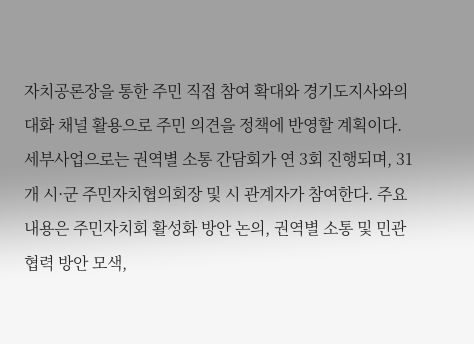자치공론장을 통한 주민 직접 참여 확대와 경기도지사와의 대화 채널 활용으로 주민 의견을 정책에 반영할 계획이다.
세부사업으로는 권역별 소통 간담회가 연 3회 진행되며, 31개 시·군 주민자치협의회장 및 시 관계자가 참여한다. 주요 내용은 주민자치회 활성화 방안 논의, 권역별 소통 및 민관협력 방안 모색,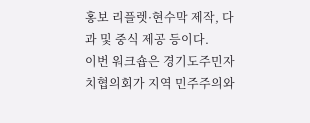홍보 리플렛·현수막 제작, 다과 및 중식 제공 등이다.
이번 워크숍은 경기도주민자치협의회가 지역 민주주의와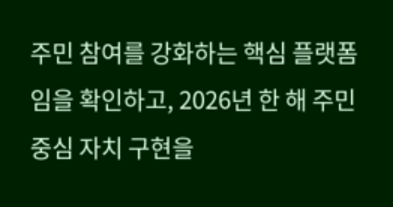주민 참여를 강화하는 핵심 플랫폼임을 확인하고, 2026년 한 해 주민 중심 자치 구현을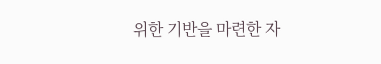위한 기반을 마련한 자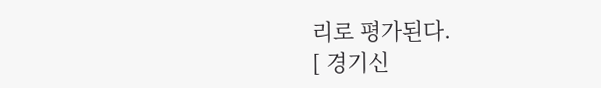리로 평가된다.
[ 경기신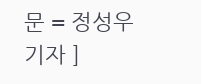문 = 정성우 기자 ]